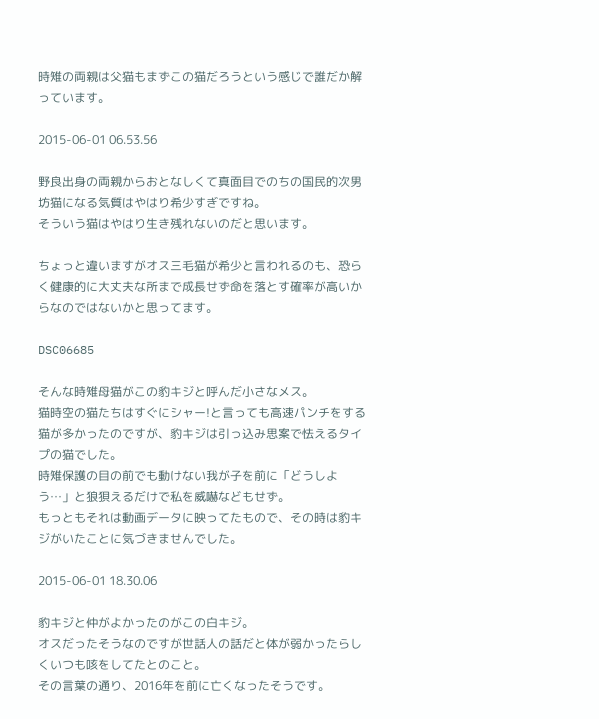時雉の両親は父猫もまずこの猫だろうという感じで誰だか解っています。

2015-06-01 06.53.56

野良出身の両親からおとなしくて真面目でのちの国民的次男坊猫になる気質はやはり希少すぎですね。
そういう猫はやはり生き残れないのだと思います。

ちょっと違いますがオス三毛猫が希少と言われるのも、恐らく健康的に大丈夫な所まで成長せず命を落とす確率が高いからなのではないかと思ってます。

DSC06685

そんな時雉母猫がこの豹キジと呼んだ小さなメス。
猫時空の猫たちはすぐにシャー!と言っても高速パンチをする猫が多かったのですが、豹キジは引っ込み思案で怯えるタイプの猫でした。
時雉保護の目の前でも動けない我が子を前に「どうしよう…」と狼狽えるだけで私を威嚇などもせず。
もっともそれは動画データに映ってたもので、その時は豹キジがいたことに気づきませんでした。

2015-06-01 18.30.06

豹キジと仲がよかったのがこの白キジ。
オスだったそうなのですが世話人の話だと体が弱かったらしくいつも咳をしてたとのこと。
その言葉の通り、2016年を前に亡くなったそうです。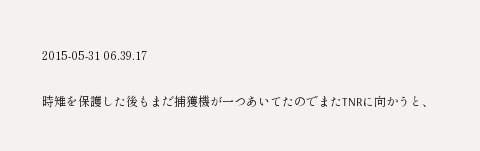2015-05-31 06.39.17

時雉を保護した後もまだ捕獲機が一つあいてたのでまたTNRに向かうと、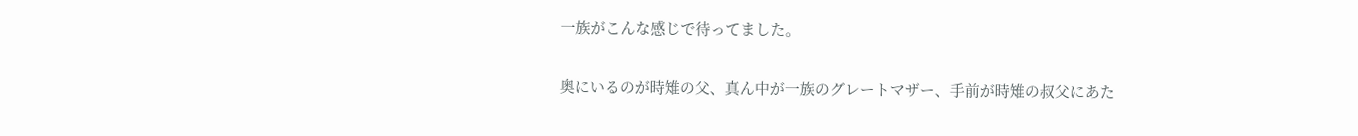一族がこんな感じで待ってました。

奥にいるのが時雉の父、真ん中が一族のグレートマザー、手前が時雉の叔父にあた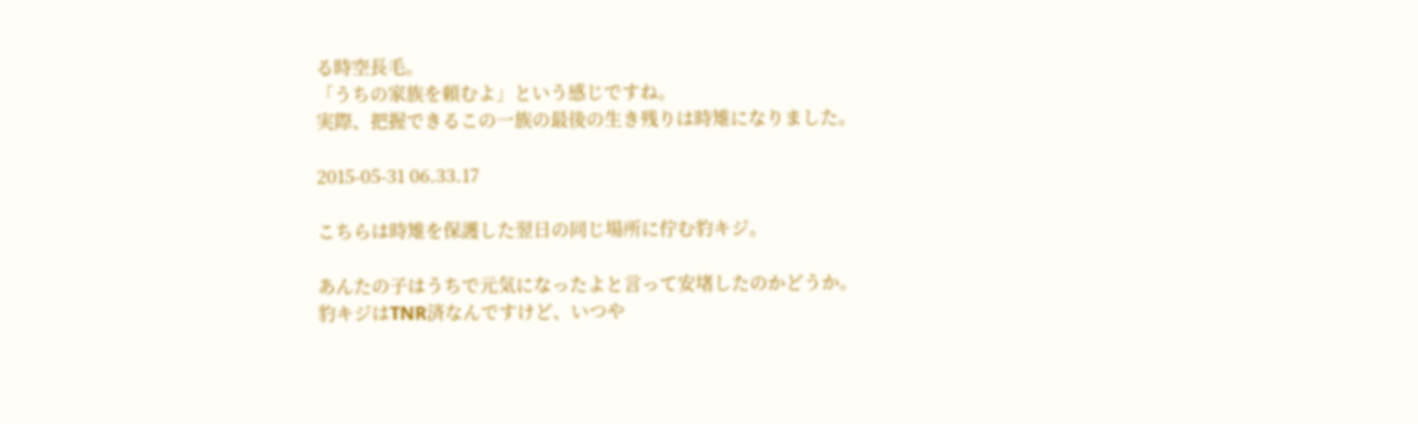る時空長毛。
「うちの家族を頼むよ」という感じですね。
実際、把握できるこの一族の最後の生き残りは時雉になりました。

2015-05-31 06.33.17

こちらは時雉を保護した翌日の同じ場所に佇む豹キジ。

あんたの子はうちで元気になったよと言って安堵したのかどうか。
豹キジはTNR済なんですけど、いつや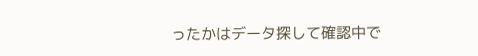ったかはデータ探して確認中で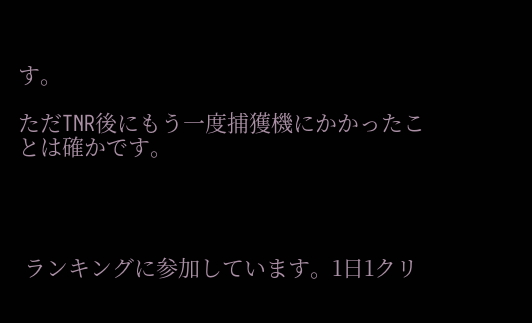す。

ただTNR後にもう一度捕獲機にかかったことは確かです。




 ランキングに参加しています。1日1クリ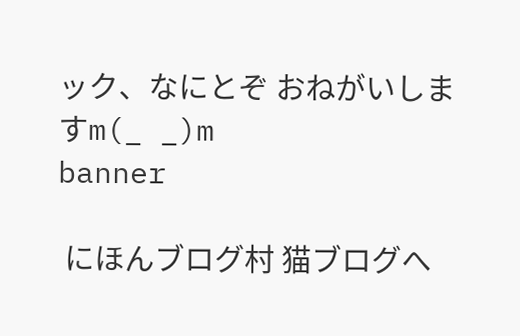ック、なにとぞ おねがいしますm(_ _)m
banner

 にほんブログ村 猫ブログへ